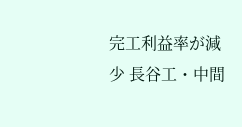完工利益率が減少 長谷工・中間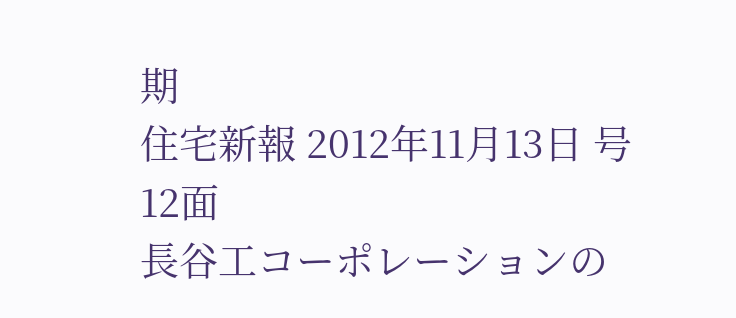期
住宅新報 2012年11月13日 号 12面
長谷工コーポレーションの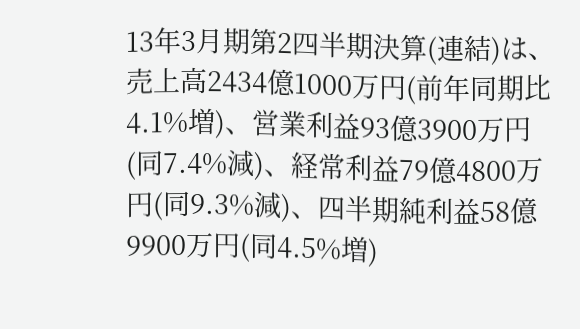13年3月期第2四半期決算(連結)は、売上高2434億1000万円(前年同期比4.1%増)、営業利益93億3900万円(同7.4%減)、経常利益79億4800万円(同9.3%減)、四半期純利益58億9900万円(同4.5%増)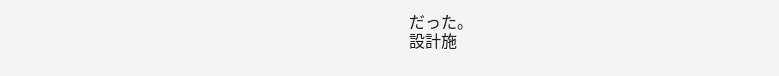だった。
設計施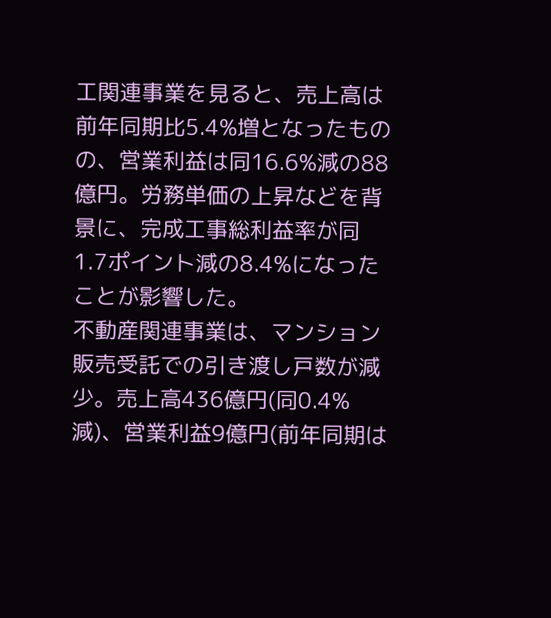工関連事業を見ると、売上高は前年同期比5.4%増となったものの、営業利益は同16.6%減の88億円。労務単価の上昇などを背景に、完成工事総利益率が同1.7ポイント減の8.4%になったことが影響した。
不動産関連事業は、マンション販売受託での引き渡し戸数が減少。売上高436億円(同0.4%減)、営業利益9億円(前年同期は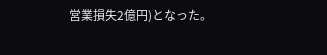営業損失2億円)となった。